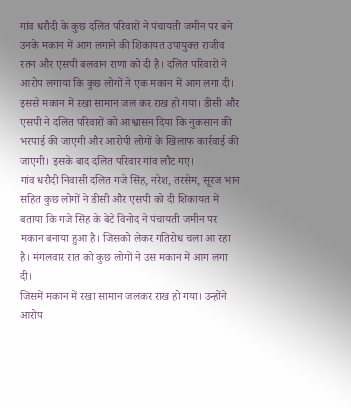गांव धरौदी के कुछ दलित परिवारों ने पंचायती जमीन पर बने उनके मकान में आग लगाने की शिकायत उपायुक्त राजीव रतन और एसपी बलवान राणा को दी है। दलित परिवारों ने आरोप लगाया कि कुछ लोगों ने एक मकान में आग लगा दी। इससे मकान में रखा सामान जल कर राख हो गया। डीसी और एसपी ने दलित परिवारों को आश्वासन दिया कि नुकसान की भरपाई की जाएगी और आरोपी लोगों के खिलाफ कार्रवाई की जाएगी। इसके बाद दलित परिवार गांव लौट गए।
गांव धरौदी निवासी दलित गजे सिंह, नरेश, तरसेम, सूरज भान सहित कुछ लोगों ने डीसी और एसपी को दी शिकायत में बताया कि गजे सिंह के बेटे विनोद ने पंचायती जमीन पर मकान बनाया हुआ है। जिसको लेकर गतिरोध चला आ रहा है। मंगलवार रात को कुछ लोगों ने उस मकान में आग लगा दी।
जिसमें मकान में रखा सामान जलकर राख हो गया। उन्होंने आरोप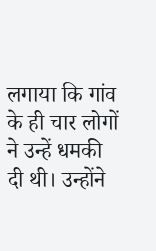लगाया कि गांव के ही चार लोगों ने उन्हें धमकी दी थी। उन्होंने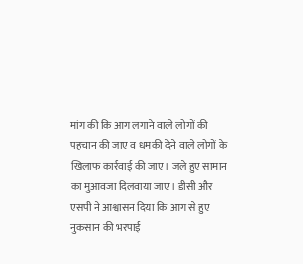मांग की कि आग लगाने वाले लोगों की पहचान की जाए व धमकी देने वाले लोगों के खिलाफ कार्रवाई की जाए। जले हुए सामान का मुआवजा दिलवाया जाए। डीसी और एसपी ने आश्वासन दिया कि आग से हुए नुकसान की भरपाई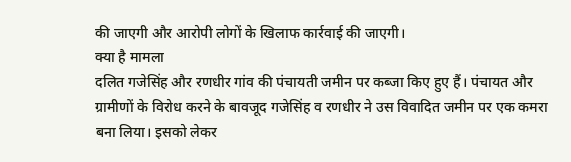की जाएगी और आरोपी लोगों के खिलाफ कार्रवाई की जाएगी।
क्या है मामला
दलित गजेसिंह और रणधीर गांव की पंचायती जमीन पर कब्जा किए हुए हैं। पंचायत और ग्रामीणों के विरोध करने के बावजूद गजेसिंह व रणधीर ने उस विवादित जमीन पर एक कमरा बना लिया। इसको लेकर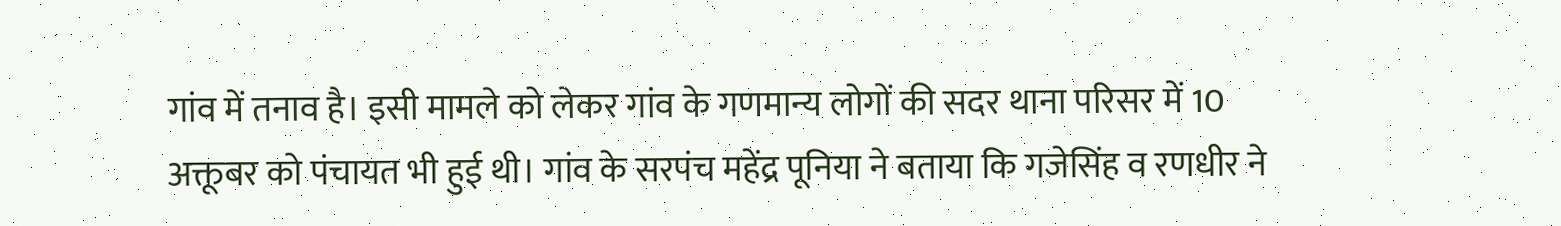गांव में तनाव है। इसी मामले को लेकर गांव के गणमान्य लोगों की सदर थाना परिसर में 10 अक्तूबर को पंचायत भी हुई थी। गांव के सरपंच महेंद्र पूनिया ने बताया कि गजेसिंह व रणधीर ने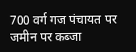700 वर्ग गज पंचायत पर जमीन पर कब्जा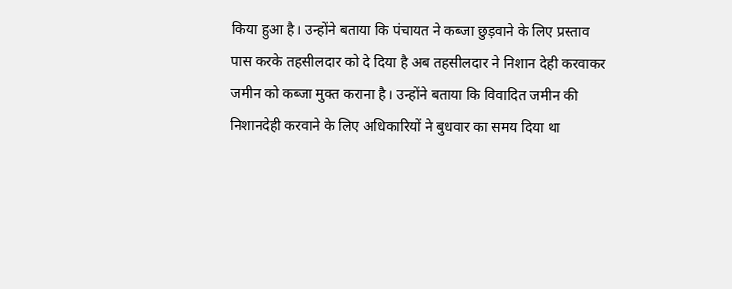किया हुआ है। उन्होंने बताया कि पंचायत ने कब्जा छुड़वाने के लिए प्रस्ताव पास करके तहसीलदार को दे दिया है अब तहसीलदार ने निशान देही करवाकर जमीन को कब्जा मुक्त कराना है। उन्होंने बताया कि विवादित जमीन की निशानदेही करवाने के लिए अधिकारियों ने बुधवार का समय दिया था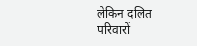लेकिन दलित परिवारों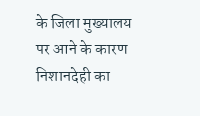के जिला मुख्यालय पर आने के कारण निशानदेही का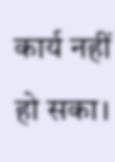कार्य नहीं हो सका।